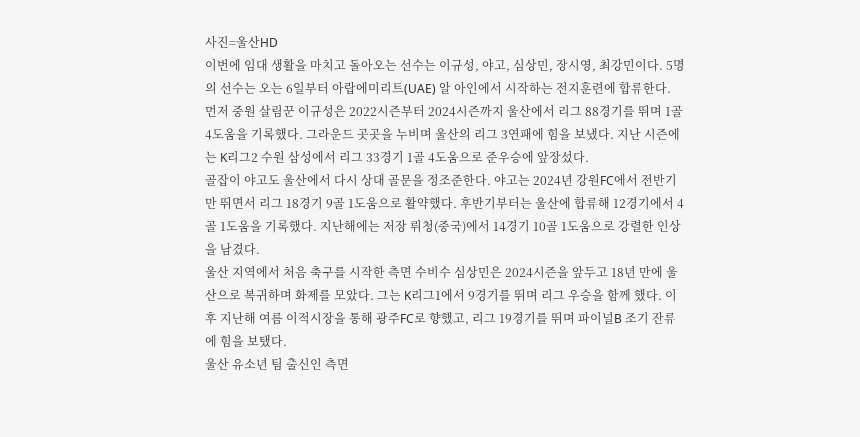사진=울산HD
이번에 임대 생활을 마치고 돌아오는 선수는 이규성, 야고, 심상민, 장시영, 최강민이다. 5명의 선수는 오는 6일부터 아랍에미리트(UAE) 알 아인에서 시작하는 전지훈련에 합류한다.
먼저 중원 살림꾼 이규성은 2022시즌부터 2024시즌까지 울산에서 리그 88경기를 뛰며 1골 4도움을 기록했다. 그라운드 곳곳을 누비며 울산의 리그 3연패에 힘을 보냈다. 지난 시즌에는 K리그2 수원 삼성에서 리그 33경기 1골 4도움으로 준우승에 앞장섰다.
골잡이 야고도 울산에서 다시 상대 골문을 정조준한다. 야고는 2024년 강원FC에서 전반기만 뛰면서 리그 18경기 9골 1도움으로 활약했다. 후반기부터는 울산에 합류해 12경기에서 4골 1도움을 기록했다. 지난해에는 저장 뤼청(중국)에서 14경기 10골 1도움으로 강렬한 인상을 남겼다.
울산 지역에서 처음 축구를 시작한 측면 수비수 심상민은 2024시즌을 앞두고 18년 만에 울산으로 복귀하며 화제를 모았다. 그는 K리그1에서 9경기를 뛰며 리그 우승을 함께 했다. 이후 지난해 여름 이적시장을 통해 광주FC로 향했고, 리그 19경기를 뛰며 파이널B 조기 잔류에 힘을 보탰다.
울산 유소년 팀 출신인 측면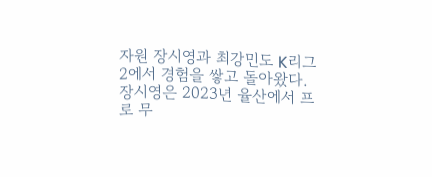자원 장시영과 최강민도 K리그2에서 경험을 쌓고 돌아왔다.
장시영은 2023년 율산에서 프로 무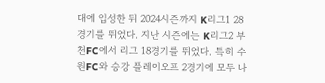대에 입성한 뒤 2024시즌까지 K리그1 28경기를 뛰었다. 지난 시즌에는 K리그2 부천FC에서 리그 18경기를 뛰었다. 특히 수원FC와 승강 플레이오프 2경기에 모두 나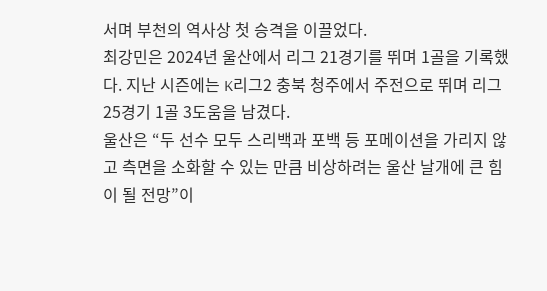서며 부천의 역사상 첫 승격을 이끌었다.
최강민은 2024년 울산에서 리그 21경기를 뛰며 1골을 기록했다. 지난 시즌에는 K리그2 충북 청주에서 주전으로 뛰며 리그 25경기 1골 3도움을 남겼다.
울산은 “두 선수 모두 스리백과 포백 등 포메이션을 가리지 않고 측면을 소화할 수 있는 만큼 비상하려는 울산 날개에 큰 힘이 될 전망”이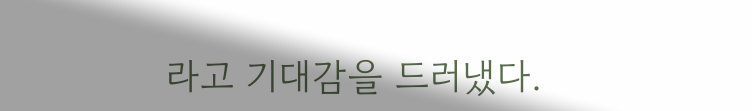라고 기대감을 드러냈다.